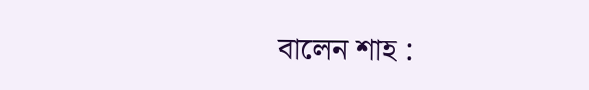বালেন শাহ :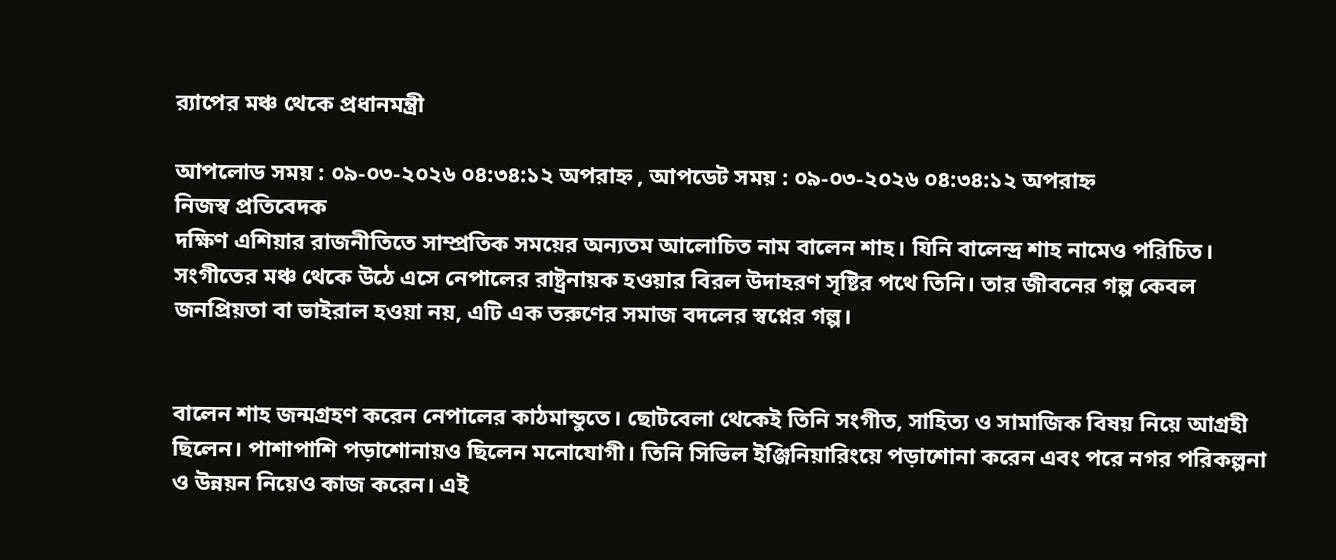র‌্যাপের মঞ্চ থেকে প্রধানমন্ত্রী

আপলোড সময় : ০৯-০৩-২০২৬ ০৪:৩৪:১২ অপরাহ্ন , আপডেট সময় : ০৯-০৩-২০২৬ ০৪:৩৪:১২ অপরাহ্ন
নিজস্ব প্রতিবেদক
দক্ষিণ এশিয়ার রাজনীতিতে সাম্প্রতিক সময়ের অন্যতম আলোচিত নাম বালেন শাহ। যিনি বালেন্দ্র শাহ নামেও পরিচিত। সংগীতের মঞ্চ থেকে উঠে এসে নেপালের রাষ্ট্রনায়ক হওয়ার বিরল উদাহরণ সৃষ্টির পথে তিনি। তার জীবনের গল্প কেবল জনপ্রিয়তা বা ভাইরাল হওয়া নয়, এটি এক তরুণের সমাজ বদলের স্বপ্নের গল্প।


বালেন শাহ জন্মগ্রহণ করেন নেপালের কাঠমান্ডুতে। ছোটবেলা থেকেই তিনি সংগীত, সাহিত্য ও সামাজিক বিষয় নিয়ে আগ্রহী ছিলেন। পাশাপাশি পড়াশোনায়ও ছিলেন মনোযোগী। তিনি সিভিল ইঞ্জিনিয়ারিংয়ে পড়াশোনা করেন এবং পরে নগর পরিকল্পনা ও উন্নয়ন নিয়েও কাজ করেন। এই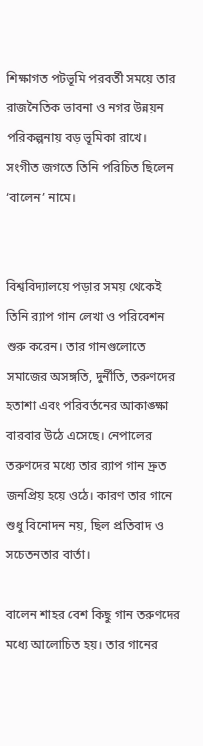শিক্ষাগত পটভূমি পরবর্তী সময়ে তার রাজনৈতিক ভাবনা ও নগর উন্নয়ন পরিকল্পনায় বড় ভূমিকা রাখে। সংগীত জগতে তিনি পরিচিত ছিলেন ‘বালেন’ নামে।


বিশ্ববিদ্যালয়ে পড়ার সময় থেকেই তিনি র‌্যাপ গান লেখা ও পরিবেশন শুরু করেন। তার গানগুলোতে সমাজের অসঙ্গতি, দুর্নীতি, তরুণদের হতাশা এবং পরিবর্তনের আকাঙ্ক্ষা বারবার উঠে এসেছে। নেপালের তরুণদের মধ্যে তার র‌্যাপ গান দ্রুত জনপ্রিয় হয়ে ওঠে। কারণ তার গানে শুধু বিনোদন নয়, ছিল প্রতিবাদ ও সচেতনতার বার্তা।

বালেন শাহর বেশ কিছু গান তরুণদের মধ্যে আলোচিত হয়। তার গানের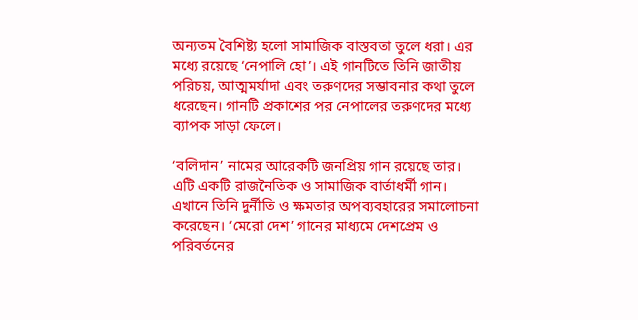অন্যতম বৈশিষ্ট্য হলো সামাজিক বাস্তবতা তুলে ধরা। এর মধ্যে রয়েছে ‘নেপালি হো’। এই গানটিতে তিনি জাতীয় পরিচয়, আত্মমর্যাদা এবং তরুণদের সম্ভাবনার কথা তুলে ধরেছেন। গানটি প্রকাশের পর নেপালের তরুণদের মধ্যে ব্যাপক সাড়া ফেলে।

‘বলিদান’ নামের আরেকটি জনপ্রিয় গান রয়েছে তার। এটি একটি রাজনৈতিক ও সামাজিক বার্তাধর্মী গান। এখানে তিনি দুর্নীতি ও ক্ষমতার অপব্যবহারের সমালোচনা করেছেন। ‘মেরো দেশ’ গানের মাধ্যমে দেশপ্রেম ও পরিবর্তনের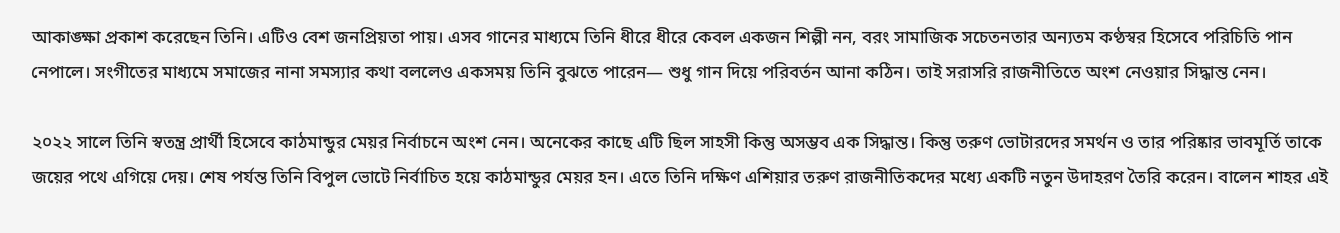আকাঙ্ক্ষা প্রকাশ করেছেন তিনি। এটিও বেশ জনপ্রিয়তা পায়। এসব গানের মাধ্যমে তিনি ধীরে ধীরে কেবল একজন শিল্পী নন, বরং সামাজিক সচেতনতার অন্যতম কণ্ঠস্বর হিসেবে পরিচিতি পান নেপালে। সংগীতের মাধ্যমে সমাজের নানা সমস্যার কথা বললেও একসময় তিনি বুঝতে পারেন— শুধু গান দিয়ে পরিবর্তন আনা কঠিন। তাই সরাসরি রাজনীতিতে অংশ নেওয়ার সিদ্ধান্ত নেন।

২০২২ সালে তিনি স্বতন্ত্র প্রার্থী হিসেবে কাঠমান্ডুর মেয়র নির্বাচনে অংশ নেন। অনেকের কাছে এটি ছিল সাহসী কিন্তু অসম্ভব এক সিদ্ধান্ত। কিন্তু তরুণ ভোটারদের সমর্থন ও তার পরিষ্কার ভাবমূর্তি তাকে জয়ের পথে এগিয়ে দেয়। শেষ পর্যন্ত তিনি বিপুল ভোটে নির্বাচিত হয়ে কাঠমান্ডুর মেয়র হন। এতে তিনি দক্ষিণ এশিয়ার তরুণ রাজনীতিকদের মধ্যে একটি নতুন উদাহরণ তৈরি করেন। বালেন শাহর এই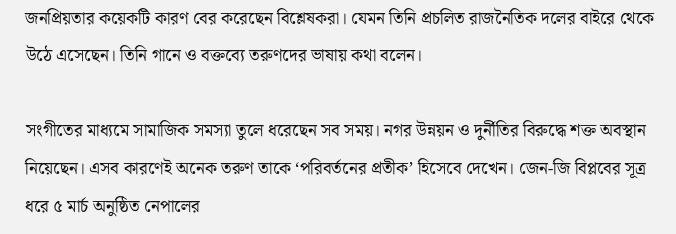জনপ্রিয়তার কয়েকটি কারণ বের করেছেন বিশ্লেষকরা। যেমন তিনি প্রচলিত রাজনৈতিক দলের বাইরে থেকে উঠে এসেছেন। তিনি গানে ও বক্তব্যে তরুণদের ভাষায় কথা বলেন।

সংগীতের মাধ্যমে সামাজিক সমস্যা তুলে ধরেছেন সব সময়। নগর উন্নয়ন ও দুর্নীতির বিরুদ্ধে শক্ত অবস্থান নিয়েছেন। এসব কারণেই অনেক তরুণ তাকে ‘পরিবর্তনের প্রতীক’ হিসেবে দেখেন। জেন-জি বিপ্লবের সূত্র ধরে ৫ মার্চ অনুষ্ঠিত নেপালের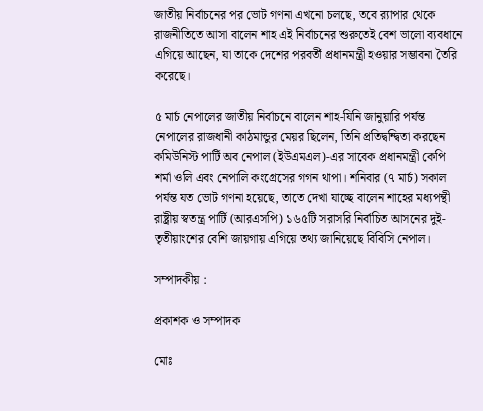জাতীয় নির্বাচনের পর ভোট গণনা এখনো চলছে, তবে র‌্যাপার থেকে রাজনীতিতে আসা বালেন শাহ এই নির্বাচনের শুরুতেই বেশ ভালো ব্যবধানে এগিয়ে আছেন, যা তাকে দেশের পরবর্তী প্রধানমন্ত্রী হওয়ার সম্ভাবনা তৈরি করেছে।

৫ মার্চ নেপালের জাতীয় নির্বাচনে বালেন শাহ-যিনি জানুয়ারি পর্যন্ত নেপালের রাজধানী কাঠমান্ডুর মেয়র ছিলেন, তিনি প্রতিদ্বন্দ্বিতা করছেন কমিউনিস্ট পার্টি অব নেপাল (ইউএমএল)-এর সাবেক প্রধানমন্ত্রী কেপি শর্মা ওলি এবং নেপালি কংগ্রেসের গগন থাপা। শনিবার (৭ মার্চ) সকাল পর্যন্ত যত ভোট গণনা হয়েছে, তাতে দেখা যাচ্ছে বালেন শাহের মধ্যপন্থী রাষ্ট্রীয় স্বতন্ত্র পার্টি (আরএসপি) ১৬৫টি সরাসরি নির্বাচিত আসনের দুই-তৃতীয়াংশের বেশি জায়গায় এগিয়ে তথ্য জানিয়েছে বিবিসি নেপাল।

সম্পাদকীয় :

প্রকাশক ও সম্পাদক

মোঃ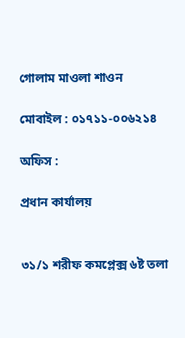গোলাম মাওলা শাওন

মোবাইল : ০১৭১১-০০৬২১৪

অফিস :

প্রধান কার্যালয়


৩১/১ শরীফ কমপ্লেক্স ৬ষ্ট তলা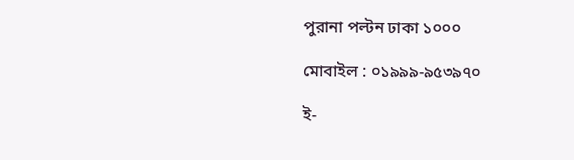পুরানা পল্টন ঢাকা ১০০০

মোবাইল : ০১৯৯৯-৯৫৩৯৭০

ই-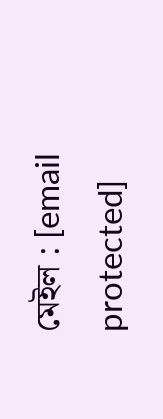মেইল : [email protected]